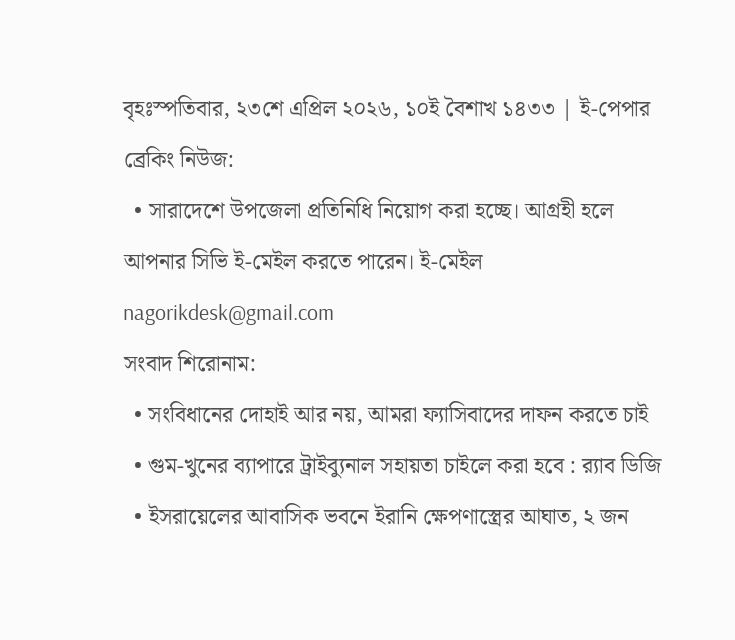বৃহঃস্পতিবার, ২৩শে এপ্রিল ২০২৬, ১০ই বৈশাখ ১৪৩৩ | ই-পেপার
ব্রেকিং নিউজ:
  • সারাদেশে উপজেলা প্রতিনিধি নিয়োগ করা হচ্ছে। আগ্রহী হলে আপনার সিভি ই-মেইল করতে পারেন। ই-মেইল nagorikdesk@gmail.com
সংবাদ শিরোনাম:
  • সংবিধানের দোহাই আর নয়, আমরা ফ্যাসিবাদের দাফন করতে চাই
  • গুম-খুনের ব্যাপারে ট্রাইব্যুনাল সহায়তা চাইলে করা হবে : র‍্যাব ডিজি
  • ইসরায়েলের আবাসিক ভবনে ইরানি ক্ষেপণাস্ত্রের আঘাত, ২ জন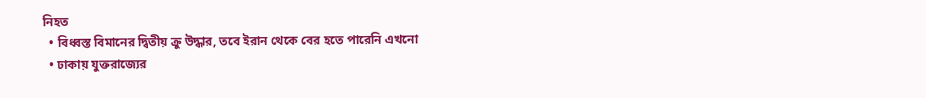নিহত
  • বিধ্বস্ত বিমানের দ্বিতীয় ক্রু উদ্ধার, তবে ইরান থেকে বের হতে পারেনি এখনো
  • ঢাকায় যুক্তরাজ্যের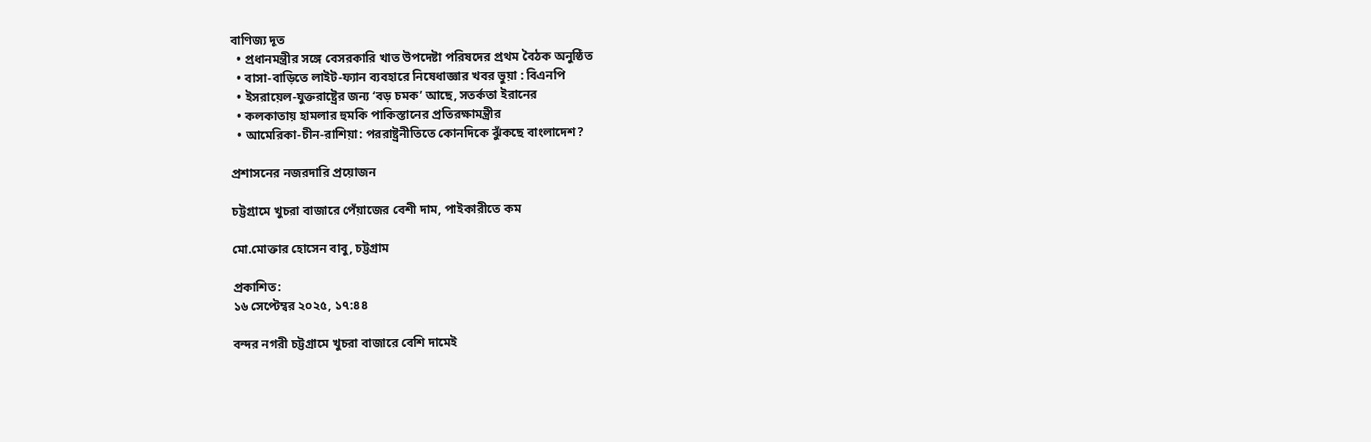বাণিজ্য দূত
  • প্রধানমন্ত্রীর সঙ্গে বেসরকারি খাত উপদেষ্টা পরিষদের প্রথম বৈঠক অনুষ্ঠিত
  • বাসা-বাড়িতে লাইট-ফ্যান ব্যবহারে নিষেধাজ্ঞার খবর ভুয়া : বিএনপি
  • ইসরায়েল-যুক্তরাষ্ট্রের জন্য ‘বড় চমক’ আছে, সতর্কতা ইরানের
  • কলকাতায় হামলার হুমকি পাকিস্তানের প্রতিরক্ষামন্ত্রীর
  • আমেরিকা-চীন-রাশিয়া: পররাষ্ট্রনীতিতে কোনদিকে ঝুঁকছে বাংলাদেশ?

প্রশাসনের নজরদারি প্রয়োজন

চট্টগ্রামে খুচরা বাজারে পেঁয়াজের বেশী দাম, পাইকারীতে কম

মো.মোক্তার হোসেন বাবু, চট্টগ্রাম

প্রকাশিত:
১৬ সেপ্টেম্বর ২০২৫, ১৭:৪৪

বন্দর নগরী চট্টগ্রামে খুচরা বাজারে বেশি দামেই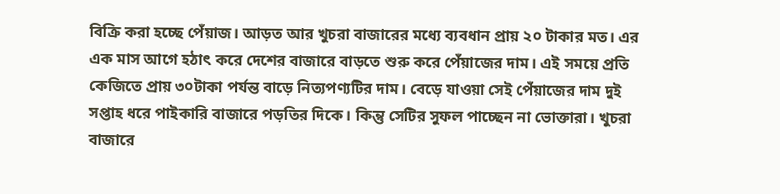বিক্রি করা হচ্ছে পেঁয়াজ। আড়ত আর খুচরা বাজারের মধ্যে ব্যবধান প্রায় ২০ টাকার মত। এর এক মাস আগে হঠাৎ করে দেশের বাজারে বাড়তে শুরু করে পেঁয়াজের দাম। এই সময়ে প্রতি কেজিতে প্রায় ৩০টাকা পর্যন্ত বাড়ে নিত্যপণ্যটির দাম। বেড়ে যাওয়া সেই পেঁয়াজের দাম দুই সপ্তাহ ধরে পাইকারি বাজারে পড়তির দিকে। কিন্তু সেটির সুফল পাচ্ছেন না ভোক্তারা। খুচরা বাজারে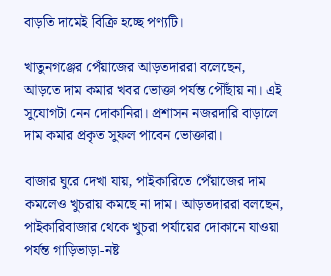বাড়তি দামেই বিক্রি হচ্ছে পণ্যটি।

খাতুনগঞ্জের পেঁয়াজের আড়তদাররা বলেছেন, আড়তে দাম কমার খবর ভোক্তা পর্যন্ত পৌঁছায় না। এই সুযোগটা নেন দোকানিরা। প্রশাসন নজরদারি বাড়ালে দাম কমার প্রকৃত সুফল পাবেন ভোক্তারা।

বাজার ঘুরে দেখা যায়, পাইকারিতে পেঁয়াজের দাম কমলেও খুচরায় কমছে না দাম। আড়তদাররা বলছেন, পাইকারিবাজার থেকে খুচরা পর্যায়ের দোকানে যাওয়া পর্যন্ত গাড়িভাড়া-নষ্ট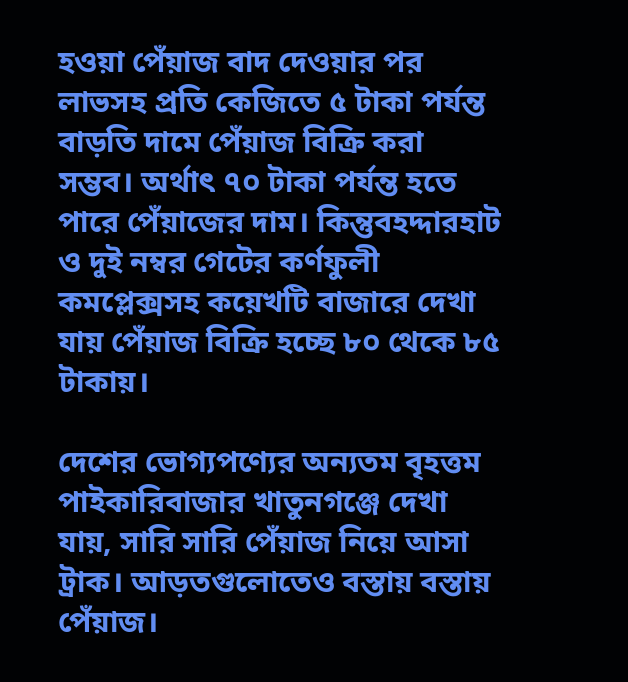হওয়া পেঁয়াজ বাদ দেওয়ার পর লাভসহ প্রতি কেজিতে ৫ টাকা পর্যন্ত বাড়তি দামে পেঁয়াজ বিক্রি করা সম্ভব। অর্থাৎ ৭০ টাকা পর্যন্ত হতে পারে পেঁয়াজের দাম। কিন্তুবহদ্দারহাট ও দুই নম্বর গেটের কর্ণফুলী কমপ্লেক্সসহ কয়েখটি বাজারে দেখা যায় পেঁয়াজ বিক্রি হচ্ছে ৮০ থেকে ৮৫ টাকায়।

দেশের ভোগ্যপণ্যের অন্যতম বৃহত্তম পাইকারিবাজার খাতুনগঞ্জে দেখা যায়, সারি সারি পেঁয়াজ নিয়ে আসা ট্রাক। আড়তগুলোতেও বস্তায় বস্তায় পেঁয়াজ।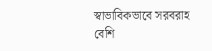স্বাভাবিকভাবে সরবরাহ বেশি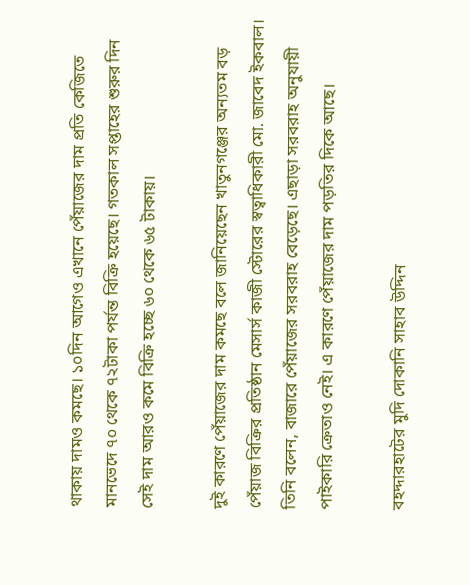থাকায় দামও কমছে। ১০দিন আগেও এখানে পেঁয়াজের দাম প্রতি কেজিতে মানভেদে ৭০ থেকে ৭২টাকা পর্যন্ত বিক্রি হয়েছে। গতকাল সপ্তাহের শুরুর দিন সেই দাম আরও কমে বিক্রি হচ্ছে ৬০ থেকে ৬৫ টাকায়।

দুই কারণে পেঁয়াজের দাম কমছে বলে জানিয়েছেন খাতুনগঞ্জের অন্যতম বড় পেঁয়াজ বিক্রির প্রতিষ্ঠান মেসার্স কাজী স্টোরের স্বত্বাধিকারী মো. জাবেদ ইকবাল। তিনি বলেন, বাজারে পেঁয়াজের সরবরাহ বেড়েছে। এছাড়া সরবরাহ অনুযায়ী পাইকারি ক্রেতাও নেই। এ কারণে পেঁয়াজের দাম পড়তির দিকে আছে।

বহদ্দারহাটের মুদি দোকানি সাহাব উদ্দিন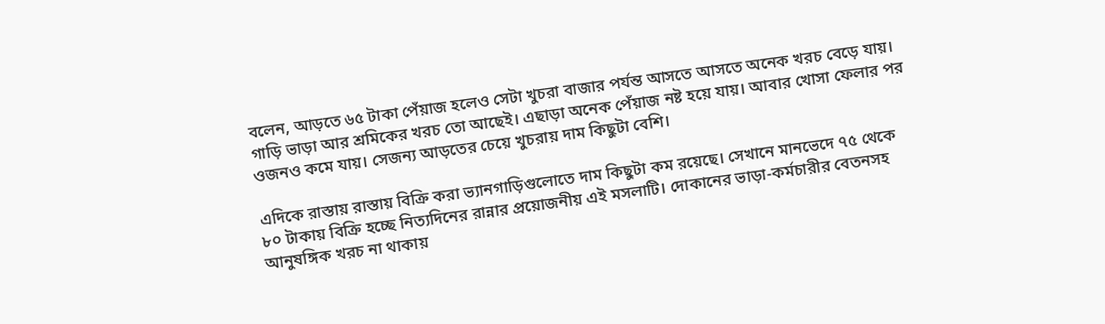বলেন, আড়তে ৬৫ টাকা পেঁয়াজ হলেও সেটা খুচরা বাজার পর্যন্ত আসতে আসতে অনেক খরচ বেড়ে যায়। গাড়ি ভাড়া আর শ্রমিকের খরচ তো আছেই। এছাড়া অনেক পেঁয়াজ নষ্ট হয়ে যায়। আবার খোসা ফেলার পর ওজনও কমে যায়। সেজন্য আড়তের চেয়ে খুচরায় দাম কিছুটা বেশি।

এদিকে রাস্তায় রাস্তায় বিক্রি করা ভ্যানগাড়িগুলোতে দাম কিছুটা কম রয়েছে। সেখানে মানভেদে ৭৫ থেকে ৮০ টাকায় বিক্রি হচ্ছে নিত্যদিনের রান্নার প্রয়োজনীয় এই মসলাটি। দোকানের ভাড়া-কর্মচারীর বেতনসহ আনুষঙ্গিক খরচ না থাকায়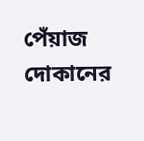পেঁয়াজ দোকানের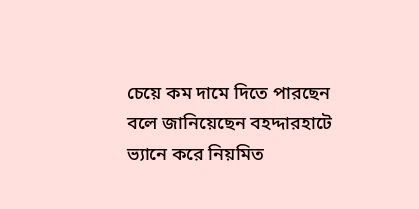চেয়ে কম দামে দিতে পারছেন বলে জানিয়েছেন বহদ্দারহাটে ভ্যানে করে নিয়মিত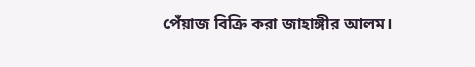পেঁয়াজ বিক্রি করা জাহাঙ্গীর আলম।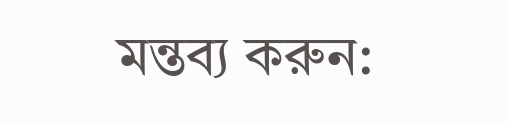মন্তব্য করুন: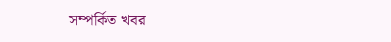সম্পর্কিত খবর